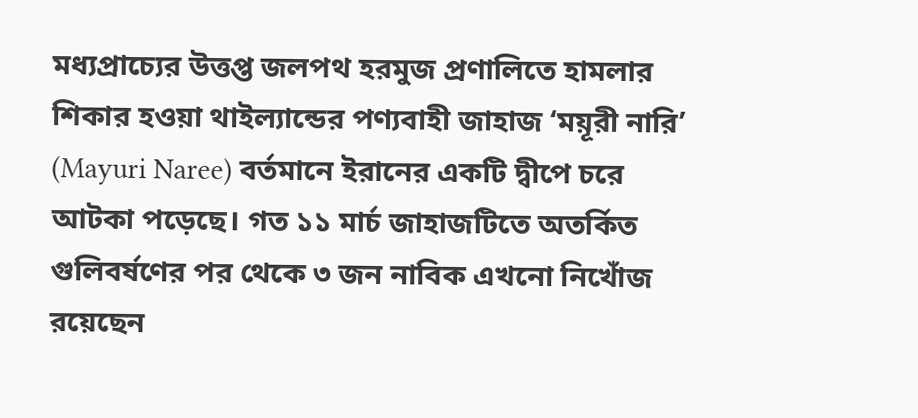মধ্যপ্রাচ্যের উত্তপ্ত জলপথ হরমুজ প্রণালিতে হামলার শিকার হওয়া থাইল্যান্ডের পণ্যবাহী জাহাজ ‘ময়ূরী নারি’ (Mayuri Naree) বর্তমানে ইরানের একটি দ্বীপে চরে আটকা পড়েছে। গত ১১ মার্চ জাহাজটিতে অতর্কিত গুলিবর্ষণের পর থেকে ৩ জন নাবিক এখনো নিখোঁজ রয়েছেন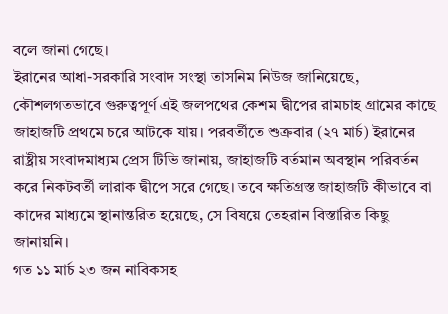বলে জানা গেছে।
ইরানের আধা-সরকারি সংবাদ সংস্থা তাসনিম নিউজ জানিয়েছে, কৌশলগতভাবে গুরুত্বপূর্ণ এই জলপথের কেশম দ্বীপের রামচাহ গ্রামের কাছে জাহাজটি প্রথমে চরে আটকে যায়। পরবর্তীতে শুক্রবার (২৭ মার্চ) ইরানের রাষ্ট্রীয় সংবাদমাধ্যম প্রেস টিভি জানায়, জাহাজটি বর্তমান অবস্থান পরিবর্তন করে নিকটবর্তী লারাক দ্বীপে সরে গেছে। তবে ক্ষতিগ্রস্ত জাহাজটি কীভাবে বা কাদের মাধ্যমে স্থানান্তরিত হয়েছে, সে বিষয়ে তেহরান বিস্তারিত কিছু জানায়নি।
গত ১১ মার্চ ২৩ জন নাবিকসহ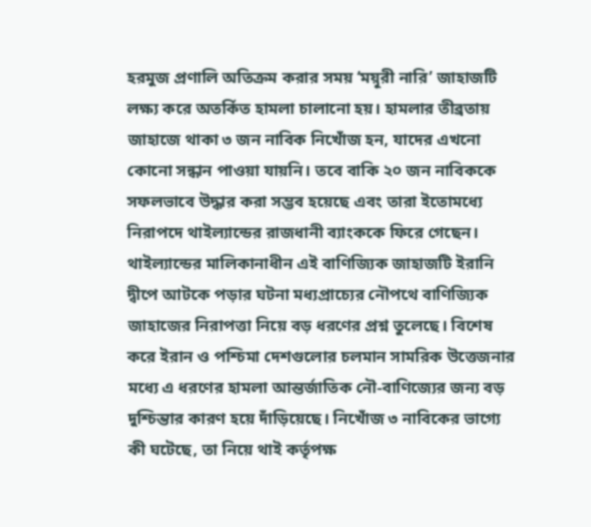হরমুজ প্রণালি অতিক্রম করার সময় ‘ময়ূরী নারি’ জাহাজটি লক্ষ্য করে অতর্কিত হামলা চালানো হয়। হামলার তীব্রতায় জাহাজে থাকা ৩ জন নাবিক নিখোঁজ হন, যাদের এখনো কোনো সন্ধান পাওয়া যায়নি। তবে বাকি ২০ জন নাবিককে সফলভাবে উদ্ধার করা সম্ভব হয়েছে এবং তারা ইতোমধ্যে নিরাপদে থাইল্যান্ডের রাজধানী ব্যাংককে ফিরে গেছেন।
থাইল্যান্ডের মালিকানাধীন এই বাণিজ্যিক জাহাজটি ইরানি দ্বীপে আটকে পড়ার ঘটনা মধ্যপ্রাচ্যের নৌপথে বাণিজ্যিক জাহাজের নিরাপত্তা নিয়ে বড় ধরণের প্রশ্ন তুলেছে। বিশেষ করে ইরান ও পশ্চিমা দেশগুলোর চলমান সামরিক উত্তেজনার মধ্যে এ ধরণের হামলা আন্তর্জাতিক নৌ-বাণিজ্যের জন্য বড় দুশ্চিন্তার কারণ হয়ে দাঁড়িয়েছে। নিখোঁজ ৩ নাবিকের ভাগ্যে কী ঘটেছে, তা নিয়ে থাই কর্তৃপক্ষ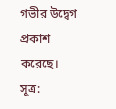গভীর উদ্বেগ প্রকাশ করেছে। সূত্র: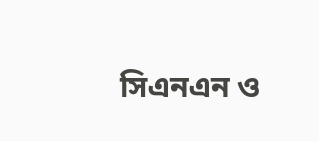সিএনএন ও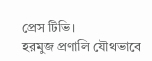প্রেস টিভি।
হরমুজ প্রণালি যৌথভাবে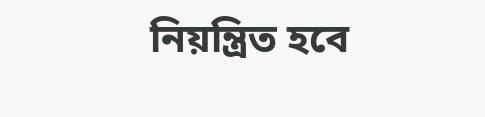নিয়ন্ত্রিত হবে